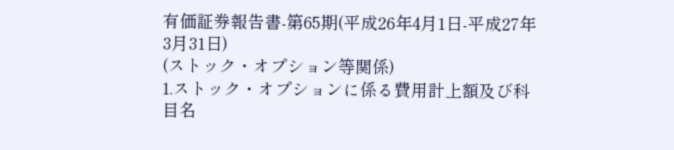有価証券報告書-第65期(平成26年4月1日-平成27年3月31日)
(ストック・オプション等関係)
1.ストック・オプションに係る費用計上額及び科目名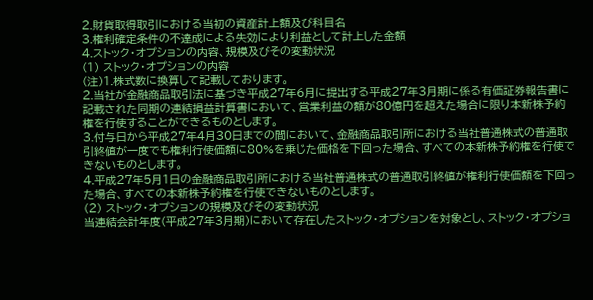2.財貨取得取引における当初の資産計上額及び科目名
3.権利確定条件の不達成による失効により利益として計上した金額
4.ストック・オプションの内容、規模及びその変動状況
(1) ストック・オプションの内容
(注)1.株式数に換算して記載しております。
2.当社が金融商品取引法に基づき平成27年6月に提出する平成27年3月期に係る有価証券報告書に記載された同期の連結損益計算書において、営業利益の額が80億円を超えた場合に限り本新株予約権を行使することができるものとします。
3.付与日から平成27年4月30日までの間において、金融商品取引所における当社普通株式の普通取引終値が一度でも権利行使価額に80%を乗じた価格を下回った場合、すべての本新株予約権を行使できないものとします。
4.平成27年5月1日の金融商品取引所における当社普通株式の普通取引終値が権利行使価額を下回った場合、すべての本新株予約権を行使できないものとします。
(2) ストック・オプションの規模及びその変動状況
当連結会計年度(平成27年3月期)において存在したストック・オプションを対象とし、ストック・オプショ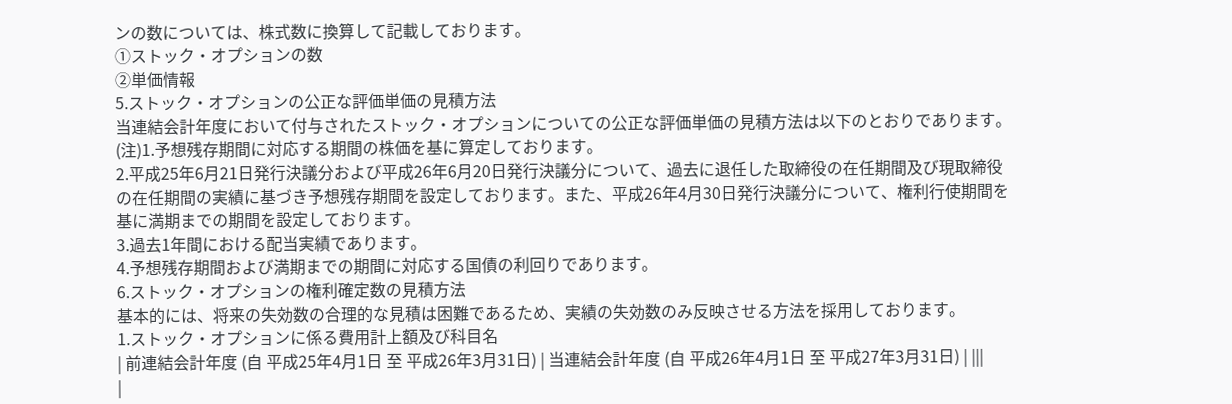ンの数については、株式数に換算して記載しております。
①ストック・オプションの数
②単価情報
5.ストック・オプションの公正な評価単価の見積方法
当連結会計年度において付与されたストック・オプションについての公正な評価単価の見積方法は以下のとおりであります。
(注)1.予想残存期間に対応する期間の株価を基に算定しております。
2.平成25年6月21日発行決議分および平成26年6月20日発行決議分について、過去に退任した取締役の在任期間及び現取締役の在任期間の実績に基づき予想残存期間を設定しております。また、平成26年4月30日発行決議分について、権利行使期間を基に満期までの期間を設定しております。
3.過去1年間における配当実績であります。
4.予想残存期間および満期までの期間に対応する国債の利回りであります。
6.ストック・オプションの権利確定数の見積方法
基本的には、将来の失効数の合理的な見積は困難であるため、実績の失効数のみ反映させる方法を採用しております。
1.ストック・オプションに係る費用計上額及び科目名
| 前連結会計年度 (自 平成25年4月1日 至 平成26年3月31日) | 当連結会計年度 (自 平成26年4月1日 至 平成27年3月31日) | |||
|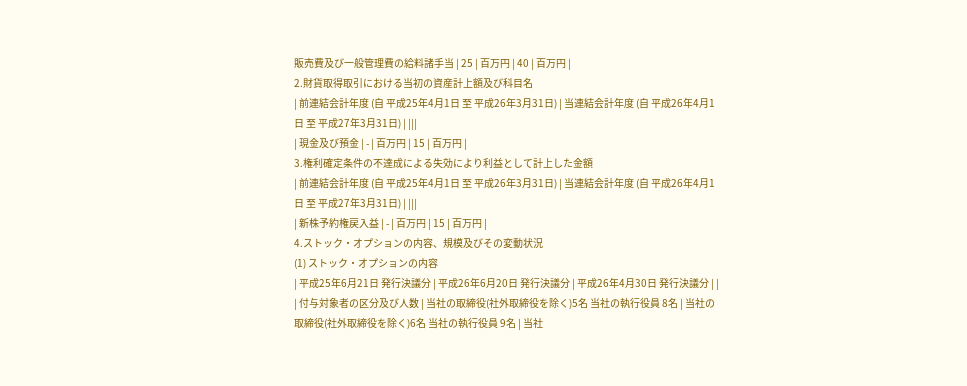販売費及び一般管理費の給料諸手当 | 25 | 百万円 | 40 | 百万円 |
2.財貨取得取引における当初の資産計上額及び科目名
| 前連結会計年度 (自 平成25年4月1日 至 平成26年3月31日) | 当連結会計年度 (自 平成26年4月1日 至 平成27年3月31日) | |||
| 現金及び預金 | - | 百万円 | 15 | 百万円 |
3.権利確定条件の不達成による失効により利益として計上した金額
| 前連結会計年度 (自 平成25年4月1日 至 平成26年3月31日) | 当連結会計年度 (自 平成26年4月1日 至 平成27年3月31日) | |||
| 新株予約権戻入益 | - | 百万円 | 15 | 百万円 |
4.ストック・オプションの内容、規模及びその変動状況
(1) ストック・オプションの内容
| 平成25年6月21日 発行決議分 | 平成26年6月20日 発行決議分 | 平成26年4月30日 発行決議分 | |
| 付与対象者の区分及び人数 | 当社の取締役(社外取締役を除く)5名 当社の執行役員 8名 | 当社の取締役(社外取締役を除く)6名 当社の執行役員 9名 | 当社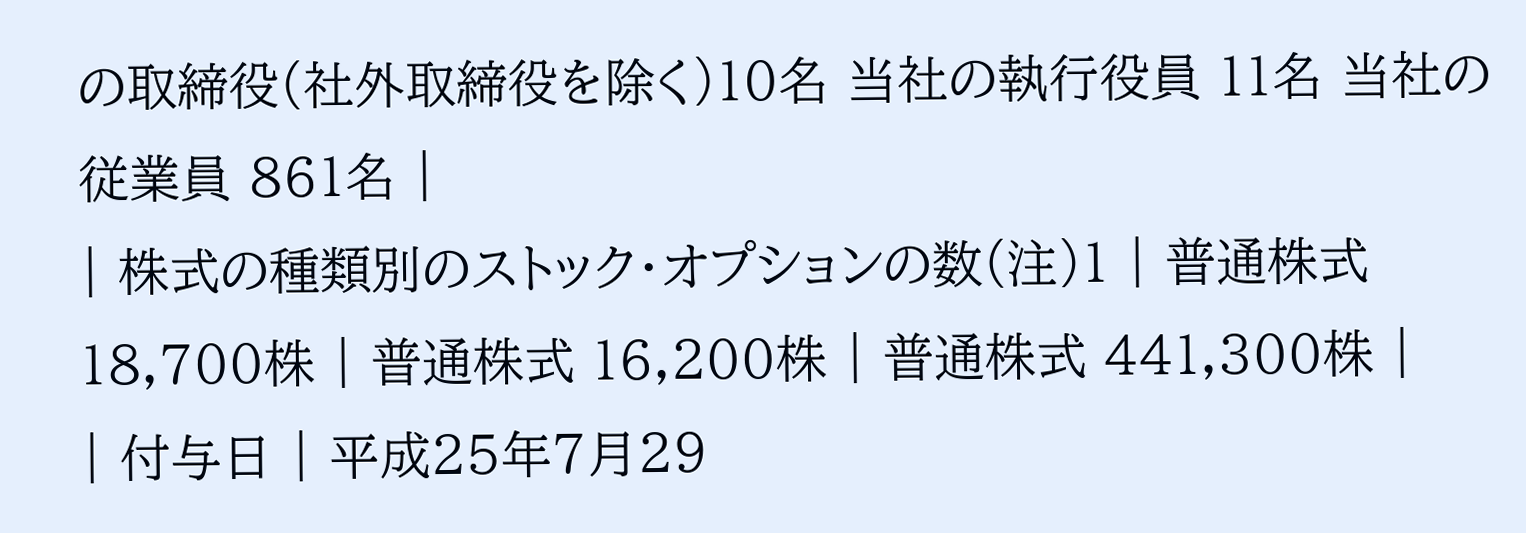の取締役(社外取締役を除く)10名 当社の執行役員 11名 当社の従業員 861名 |
| 株式の種類別のストック・オプションの数(注)1 | 普通株式 18,700株 | 普通株式 16,200株 | 普通株式 441,300株 |
| 付与日 | 平成25年7月29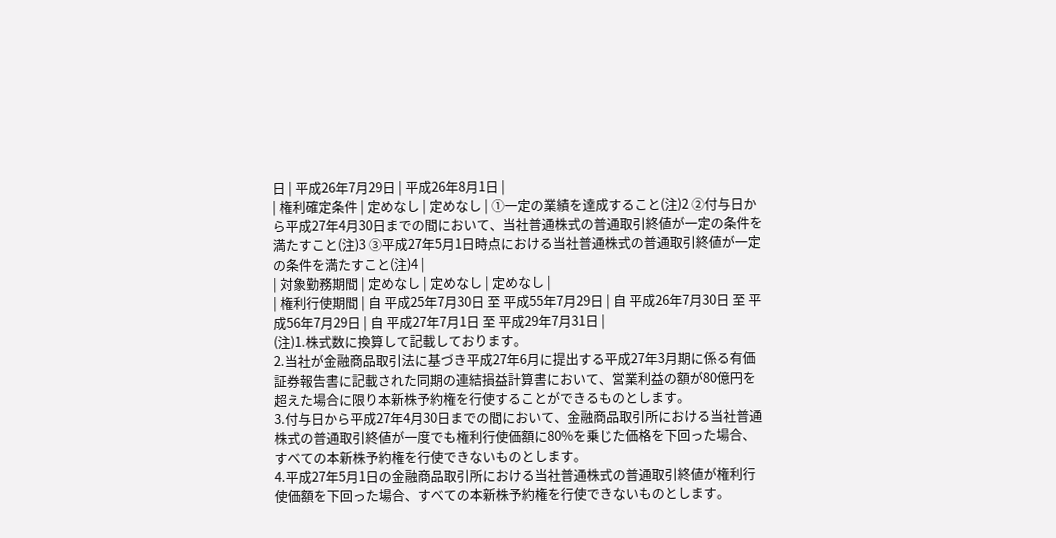日 | 平成26年7月29日 | 平成26年8月1日 |
| 権利確定条件 | 定めなし | 定めなし | ①一定の業績を達成すること(注)2 ②付与日から平成27年4月30日までの間において、当社普通株式の普通取引終値が一定の条件を満たすこと(注)3 ③平成27年5月1日時点における当社普通株式の普通取引終値が一定の条件を満たすこと(注)4 |
| 対象勤務期間 | 定めなし | 定めなし | 定めなし |
| 権利行使期間 | 自 平成25年7月30日 至 平成55年7月29日 | 自 平成26年7月30日 至 平成56年7月29日 | 自 平成27年7月1日 至 平成29年7月31日 |
(注)1.株式数に換算して記載しております。
2.当社が金融商品取引法に基づき平成27年6月に提出する平成27年3月期に係る有価証券報告書に記載された同期の連結損益計算書において、営業利益の額が80億円を超えた場合に限り本新株予約権を行使することができるものとします。
3.付与日から平成27年4月30日までの間において、金融商品取引所における当社普通株式の普通取引終値が一度でも権利行使価額に80%を乗じた価格を下回った場合、すべての本新株予約権を行使できないものとします。
4.平成27年5月1日の金融商品取引所における当社普通株式の普通取引終値が権利行使価額を下回った場合、すべての本新株予約権を行使できないものとします。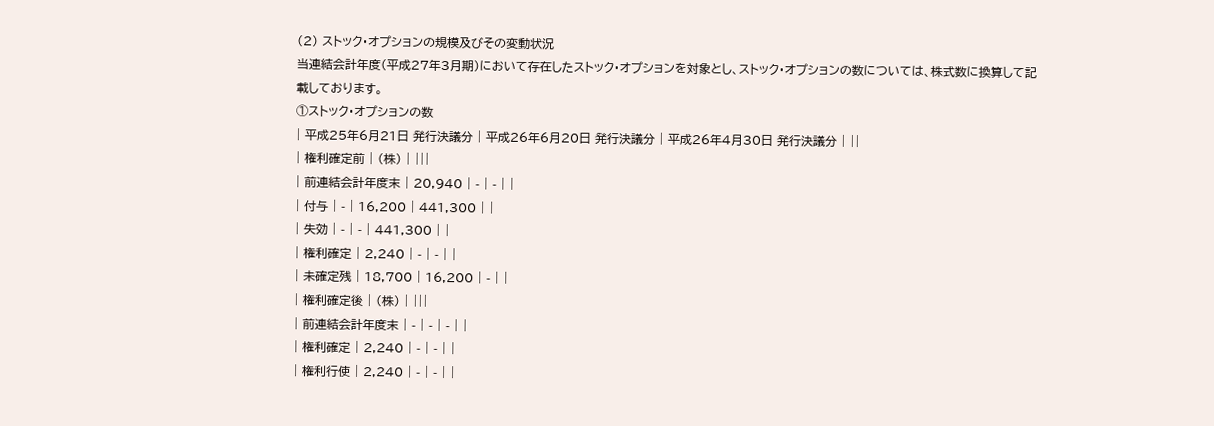(2) ストック・オプションの規模及びその変動状況
当連結会計年度(平成27年3月期)において存在したストック・オプションを対象とし、ストック・オプションの数については、株式数に換算して記載しております。
①ストック・オプションの数
| 平成25年6月21日 発行決議分 | 平成26年6月20日 発行決議分 | 平成26年4月30日 発行決議分 | ||
| 権利確定前 | (株) | |||
| 前連結会計年度末 | 20,940 | - | - | |
| 付与 | - | 16,200 | 441,300 | |
| 失効 | - | - | 441,300 | |
| 権利確定 | 2,240 | - | - | |
| 未確定残 | 18,700 | 16,200 | - | |
| 権利確定後 | (株) | |||
| 前連結会計年度末 | - | - | - | |
| 権利確定 | 2,240 | - | - | |
| 権利行使 | 2,240 | - | - | |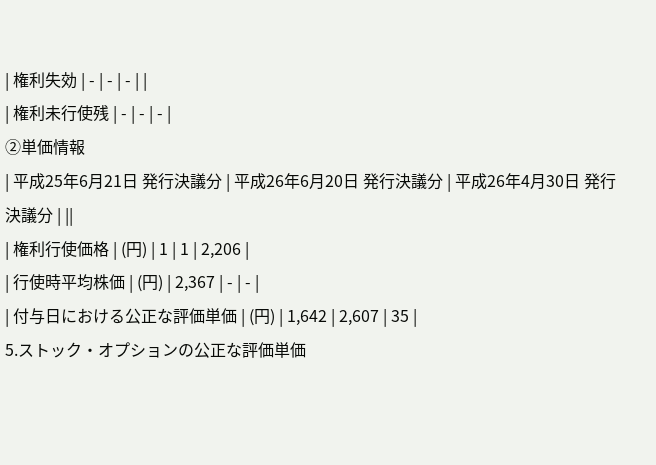| 権利失効 | - | - | - | |
| 権利未行使残 | - | - | - |
②単価情報
| 平成25年6月21日 発行決議分 | 平成26年6月20日 発行決議分 | 平成26年4月30日 発行決議分 | ||
| 権利行使価格 | (円) | 1 | 1 | 2,206 |
| 行使時平均株価 | (円) | 2,367 | - | - |
| 付与日における公正な評価単価 | (円) | 1,642 | 2,607 | 35 |
5.ストック・オプションの公正な評価単価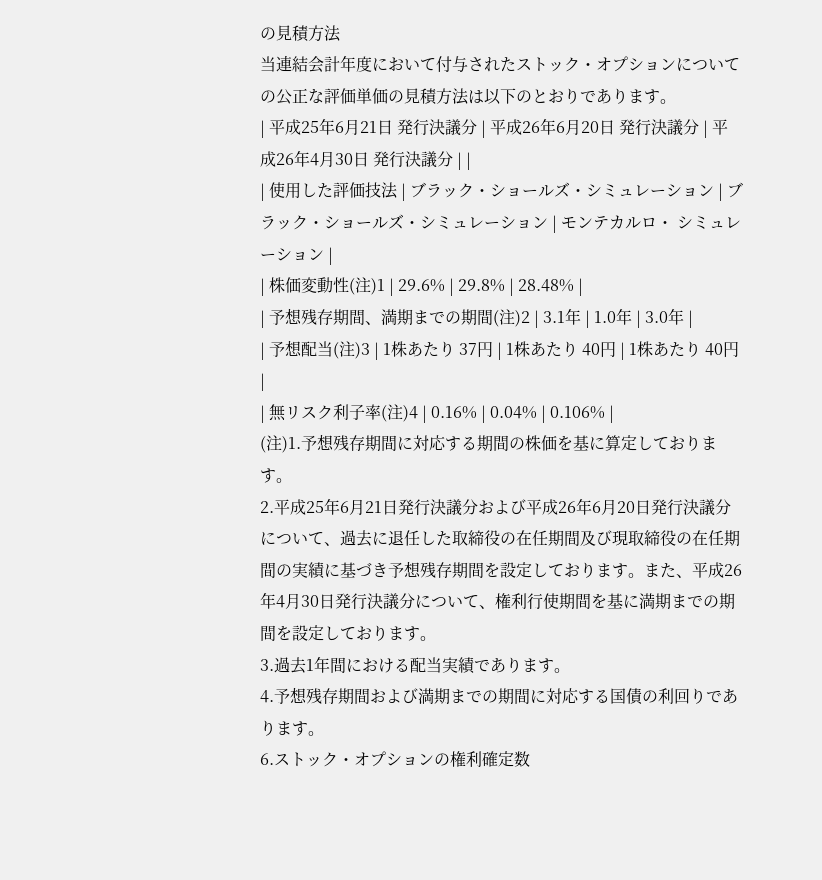の見積方法
当連結会計年度において付与されたストック・オプションについての公正な評価単価の見積方法は以下のとおりであります。
| 平成25年6月21日 発行決議分 | 平成26年6月20日 発行決議分 | 平成26年4月30日 発行決議分 | |
| 使用した評価技法 | ブラック・ショールズ・シミュレーション | ブラック・ショールズ・シミュレーション | モンテカルロ・ シミュレーション |
| 株価変動性(注)1 | 29.6% | 29.8% | 28.48% |
| 予想残存期間、満期までの期間(注)2 | 3.1年 | 1.0年 | 3.0年 |
| 予想配当(注)3 | 1株あたり 37円 | 1株あたり 40円 | 1株あたり 40円 |
| 無リスク利子率(注)4 | 0.16% | 0.04% | 0.106% |
(注)1.予想残存期間に対応する期間の株価を基に算定しております。
2.平成25年6月21日発行決議分および平成26年6月20日発行決議分について、過去に退任した取締役の在任期間及び現取締役の在任期間の実績に基づき予想残存期間を設定しております。また、平成26年4月30日発行決議分について、権利行使期間を基に満期までの期間を設定しております。
3.過去1年間における配当実績であります。
4.予想残存期間および満期までの期間に対応する国債の利回りであります。
6.ストック・オプションの権利確定数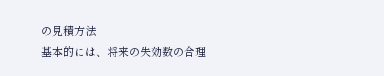の見積方法
基本的には、将来の失効数の合理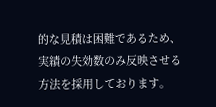的な見積は困難であるため、実績の失効数のみ反映させる方法を採用しております。